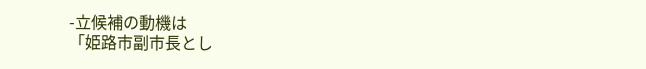-立候補の動機は
「姫路市副市長とし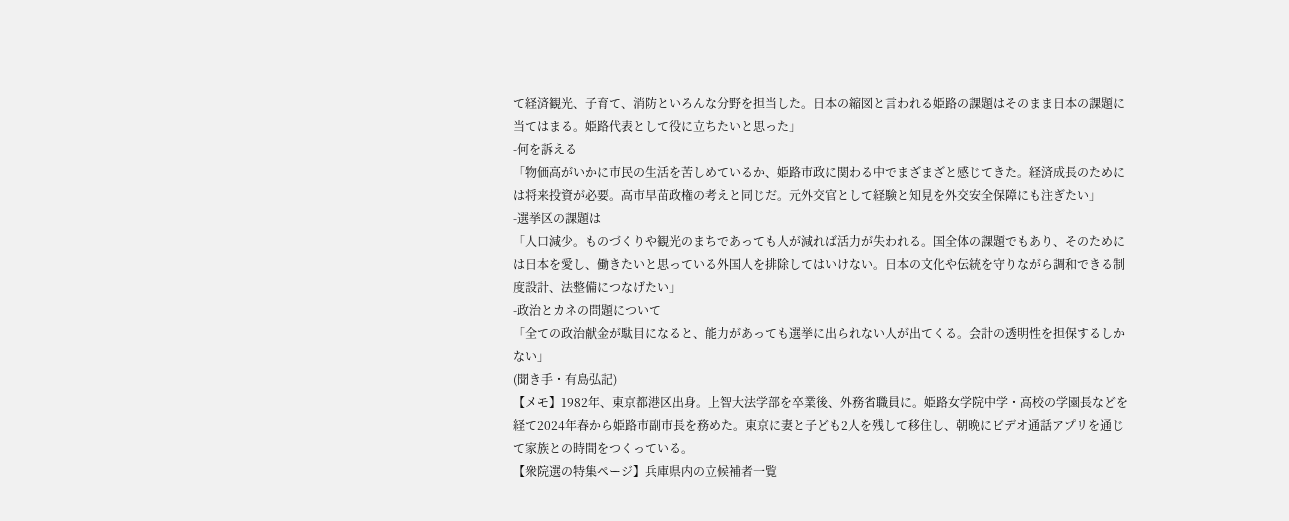て経済観光、子育て、消防といろんな分野を担当した。日本の縮図と言われる姫路の課題はそのまま日本の課題に当てはまる。姫路代表として役に立ちたいと思った」
-何を訴える
「物価高がいかに市民の生活を苦しめているか、姫路市政に関わる中でまざまざと感じてきた。経済成長のためには将来投資が必要。高市早苗政権の考えと同じだ。元外交官として経験と知見を外交安全保障にも注ぎたい」
-選挙区の課題は
「人口減少。ものづくりや観光のまちであっても人が減れば活力が失われる。国全体の課題でもあり、そのためには日本を愛し、働きたいと思っている外国人を排除してはいけない。日本の文化や伝統を守りながら調和できる制度設計、法整備につなげたい」
-政治とカネの問題について
「全ての政治献金が駄目になると、能力があっても選挙に出られない人が出てくる。会計の透明性を担保するしかない」
(聞き手・有島弘記)
【メモ】1982年、東京都港区出身。上智大法学部を卒業後、外務省職員に。姫路女学院中学・高校の学園長などを経て2024年春から姫路市副市長を務めた。東京に妻と子ども2人を残して移住し、朝晩にビデオ通話アプリを通じて家族との時間をつくっている。
【衆院選の特集ページ】兵庫県内の立候補者一覧